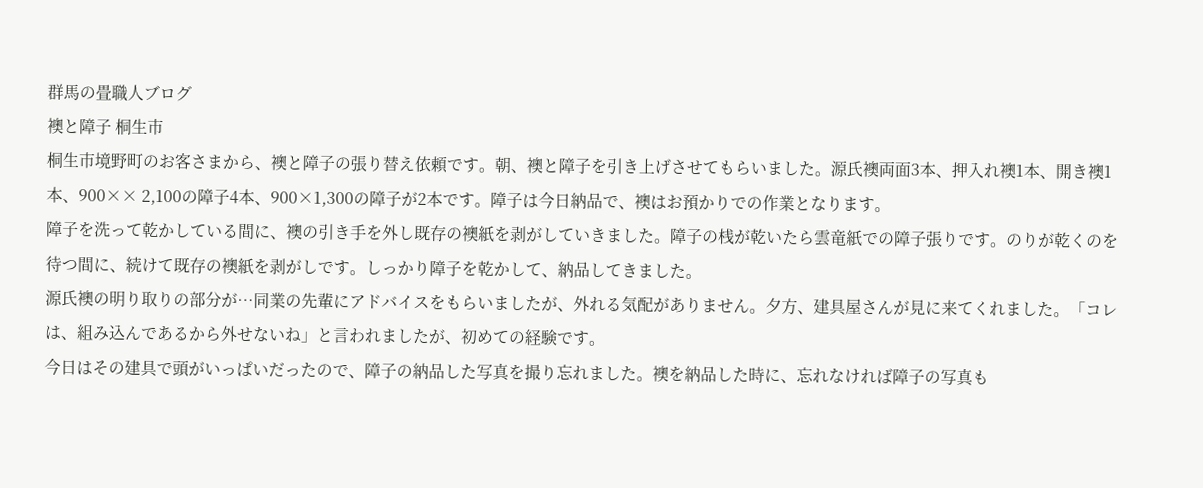群馬の畳職人ブログ
襖と障子 桐生市
桐生市境野町のお客さまから、襖と障子の張り替え依頼です。朝、襖と障子を引き上げさせてもらいました。源氏襖両面3本、押入れ襖1本、開き襖1本、900×× 2,100の障子4本、900×1,300の障子が2本です。障子は今日納品で、襖はお預かりでの作業となります。
障子を洗って乾かしている間に、襖の引き手を外し既存の襖紙を剥がしていきました。障子の桟が乾いたら雲竜紙での障子張りです。のりが乾くのを待つ間に、続けて既存の襖紙を剥がしです。しっかり障子を乾かして、納品してきました。
源氏襖の明り取りの部分が…同業の先輩にアドバイスをもらいましたが、外れる気配がありません。夕方、建具屋さんが見に来てくれました。「コレは、組み込んであるから外せないね」と言われましたが、初めての経験です。
今日はその建具で頭がいっぱいだったので、障子の納品した写真を撮り忘れました。襖を納品した時に、忘れなければ障子の写真も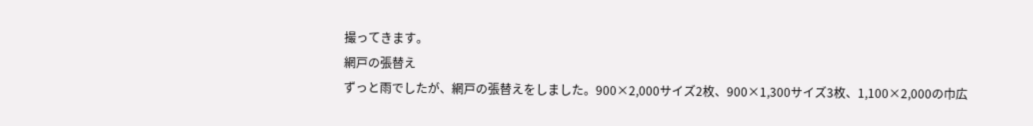撮ってきます。
網戸の張替え
ずっと雨でしたが、網戸の張替えをしました。900×2,000サイズ2枚、900×1,300サイズ3枚、1,100×2,000の巾広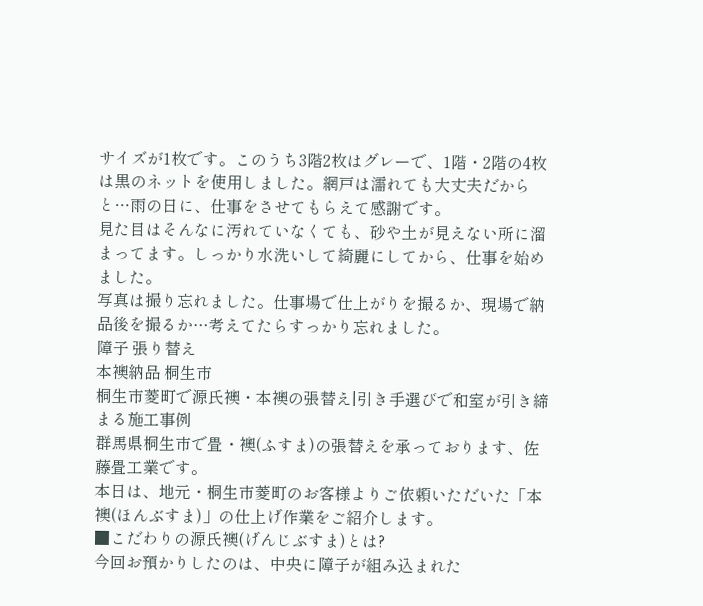サイズが1枚です。このうち3階2枚はグレーで、1階・2階の4枚は黒のネットを使用しました。網戸は濡れても大丈夫だからと…雨の日に、仕事をさせてもらえて感謝です。
見た目はそんなに汚れていなくても、砂や土が見えない所に溜まってます。しっかり水洗いして綺麗にしてから、仕事を始めました。
写真は撮り忘れました。仕事場で仕上がりを撮るか、現場で納品後を撮るか…考えてたらすっかり忘れました。
障子 張り替え
本襖納品 桐生市
桐生市菱町で源氏襖・本襖の張替え|引き手選びで和室が引き締まる施工事例
群馬県桐生市で畳・襖(ふすま)の張替えを承っております、佐藤畳工業です。
本日は、地元・桐生市菱町のお客様よりご依頼いただいた「本襖(ほんぶすま)」の仕上げ作業をご紹介します。
■こだわりの源氏襖(げんじぶすま)とは?
今回お預かりしたのは、中央に障子が組み込まれた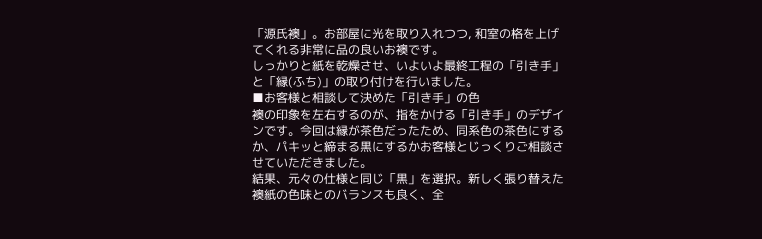「源氏襖」。お部屋に光を取り入れつつ, 和室の格を上げてくれる非常に品の良いお襖です。
しっかりと紙を乾燥させ、いよいよ最終工程の「引き手」と「縁(ふち)」の取り付けを行いました。
■お客様と相談して決めた「引き手」の色
襖の印象を左右するのが、指をかける「引き手」のデザインです。今回は縁が茶色だったため、同系色の茶色にするか、パキッと締まる黒にするかお客様とじっくりご相談させていただきました。
結果、元々の仕様と同じ「黒」を選択。新しく張り替えた襖紙の色味とのバランスも良く、全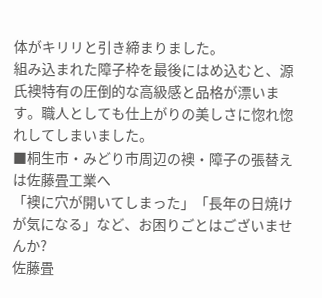体がキリリと引き締まりました。
組み込まれた障子枠を最後にはめ込むと、源氏襖特有の圧倒的な高級感と品格が漂います。職人としても仕上がりの美しさに惚れ惚れしてしまいました。
■桐生市・みどり市周辺の襖・障子の張替えは佐藤畳工業へ
「襖に穴が開いてしまった」「長年の日焼けが気になる」など、お困りごとはございませんか?
佐藤畳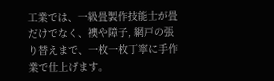工業では、一級畳製作技能士が畳だけでなく、襖や障子, 網戸の張り替えまで、一枚一枚丁寧に手作業で仕上げます。